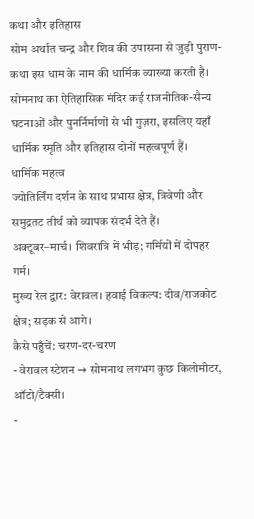कथा और इतिहास
सोम अर्थात चन्द्र और शिव की उपासना से जुड़ी पुराण-कथा इस धाम के नाम की धार्मिक व्याख्या करती है। सोमनाथ का ऐतिहासिक मंदिर कई राजनीतिक-सैन्य घटनाओं और पुनर्निर्माणों से भी गुज़रा, इसलिए यहाँ धार्मिक स्मृति और इतिहास दोनों महत्वपूर्ण हैं।
धार्मिक महत्व
ज्योतिर्लिंग दर्शन के साथ प्रभास क्षेत्र, त्रिवेणी और समुद्रतट तीर्थ को व्यापक संदर्भ देते हैं।
अक्टूबर–मार्च। शिवरात्रि में भीड़; गर्मियों में दोपहर गर्म।
मुख्य रेल द्वार: वेरावल। हवाई विकल्प: दीव/राजकोट क्षेत्र; सड़क से आगे।
कैसे पहुँचें: चरण-दर-चरण
- वेरावल स्टेशन → सोमनाथ लगभग कुछ किलोमीटर, ऑटो/टैक्सी।
-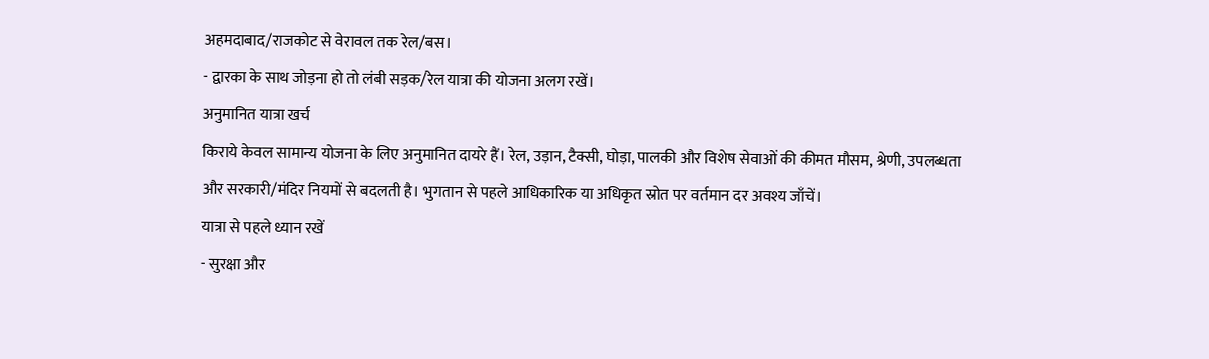अहमदाबाद/राजकोट से वेरावल तक रेल/बस।
- द्वारका के साथ जोड़ना हो तो लंबी सड़क/रेल यात्रा की योजना अलग रखें।
अनुमानित यात्रा खर्च
किराये केवल सामान्य योजना के लिए अनुमानित दायरे हैं। रेल, उड़ान, टैक्सी, घोड़ा, पालकी और विशेष सेवाओं की कीमत मौसम, श्रेणी, उपलब्धता और सरकारी/मंदिर नियमों से बदलती है। भुगतान से पहले आधिकारिक या अधिकृत स्रोत पर वर्तमान दर अवश्य जाँचें।
यात्रा से पहले ध्यान रखें
- सुरक्षा और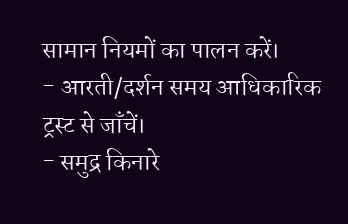सामान नियमों का पालन करें।
- आरती/दर्शन समय आधिकारिक ट्रस्ट से जाँचें।
- समुद्र किनारे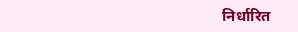निर्धारित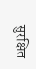सुरक्षित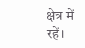क्षेत्र में रहें।